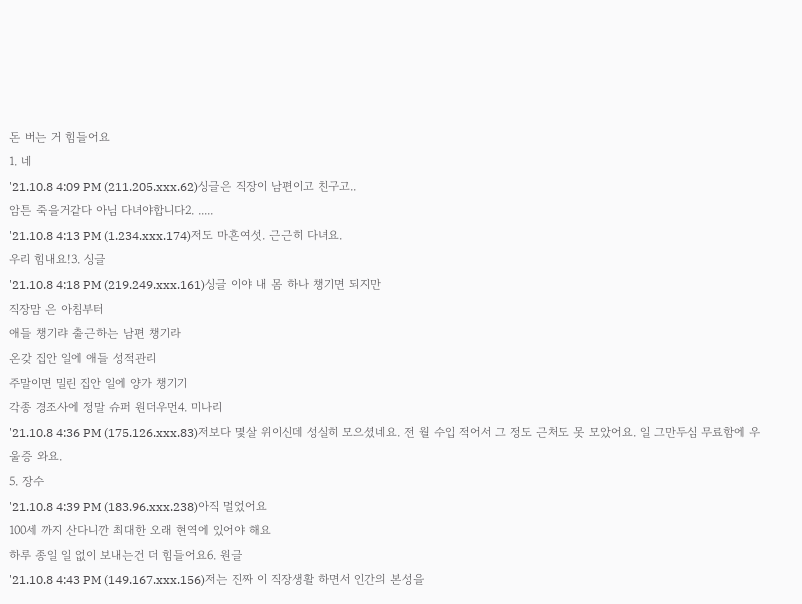돈 버는 거 힘들어요
1. 네
'21.10.8 4:09 PM (211.205.xxx.62)싱글은 직장이 남편이고 친구고..
암튼 죽을거같다 아님 다녀야합니다2. .....
'21.10.8 4:13 PM (1.234.xxx.174)저도 마흔여섯. 근근히 다녀요.
우리 힘내요!3. 싱글
'21.10.8 4:18 PM (219.249.xxx.161)싱글 이야 내 몸 하나 챙기면 되지만
직장맘 은 아침부터
애들 챙기랴 출근하는 남편 챙기라
온갖 집안 일에 애들 성적관리
주말이면 밀린 집안 일에 양가 챙기기
각종 경조사에 정말 슈퍼 원더우먼4. 미나리
'21.10.8 4:36 PM (175.126.xxx.83)저보다 몇살 위이신데 성실히 모으셨네요. 전 월 수입 적어서 그 정도 근처도 못 모았어요. 일 그만두심 무료함에 우울증 와요.
5. 장수
'21.10.8 4:39 PM (183.96.xxx.238)아직 멀었어요
100세 까지 산다니깐 최대한 오래 현역에 있어야 해요
하루 종일 일 없이 보내는건 더 힘들어요6. 원글
'21.10.8 4:43 PM (149.167.xxx.156)저는 진짜 이 직장생활 하면서 인간의 본성을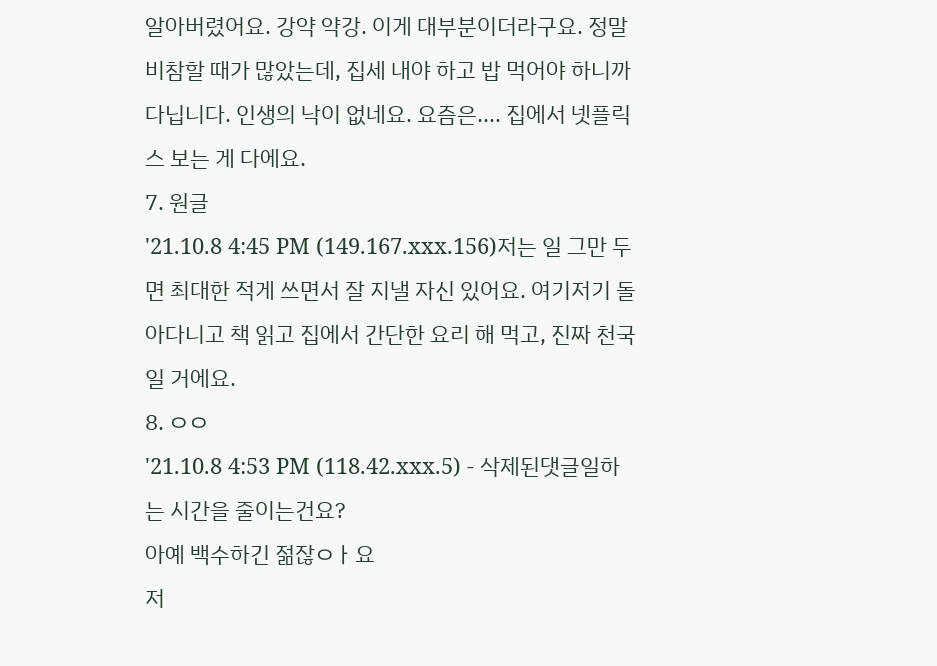알아버렸어요. 강약 약강. 이게 대부분이더라구요. 정말 비참할 때가 많았는데, 집세 내야 하고 밥 먹어야 하니까 다닙니다. 인생의 낙이 없네요. 요즘은.... 집에서 넷플릭스 보는 게 다에요.
7. 원글
'21.10.8 4:45 PM (149.167.xxx.156)저는 일 그만 두면 최대한 적게 쓰면서 잘 지낼 자신 있어요. 여기저기 돌아다니고 책 읽고 집에서 간단한 요리 해 먹고, 진짜 천국일 거에요.
8. ㅇㅇ
'21.10.8 4:53 PM (118.42.xxx.5) - 삭제된댓글일하는 시간을 줄이는건요?
아예 백수하긴 젊잖ㅇㅏ요
저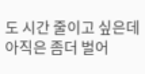도 시간 줄이고 싶은데 아직은 좀더 벌어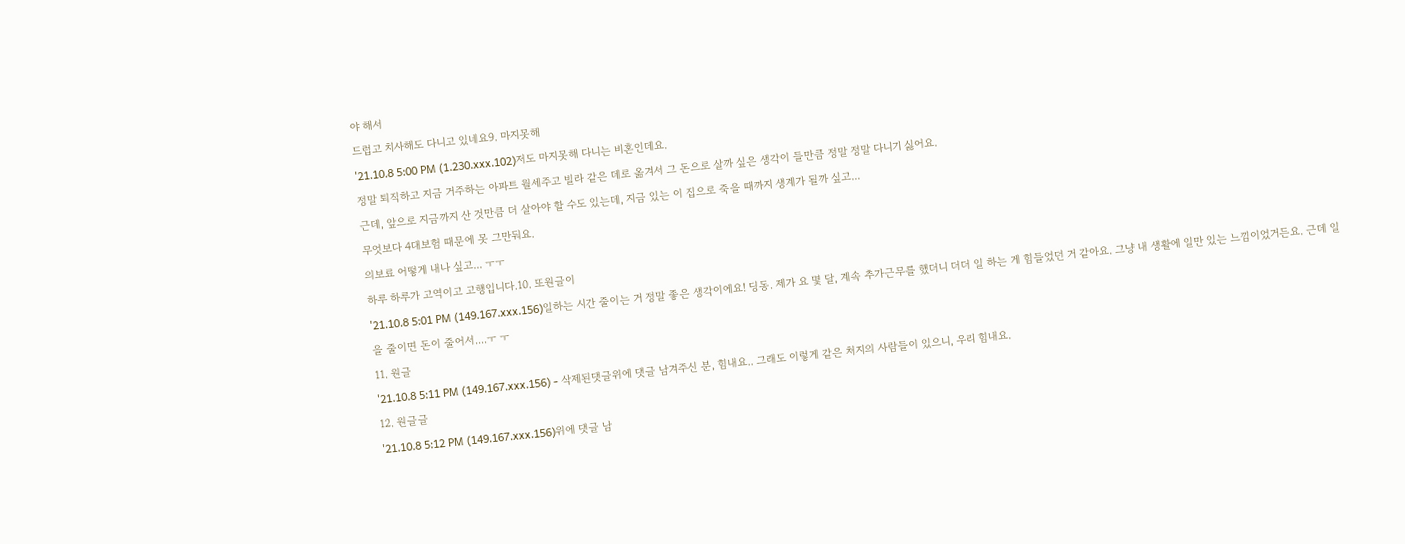야 해서
드럽고 치사해도 다니고 있네요9. 마지못해
'21.10.8 5:00 PM (1.230.xxx.102)저도 마지못해 다니는 비혼인데요.
정말 퇴직하고 지금 거주하는 아파트 월세주고 빌라 같은 데로 옮겨서 그 돈으로 살까 싶은 생각이 들만큼 정말 정말 다니기 싫어요.
근데, 앞으로 지금까지 산 것만큼 더 살아야 할 수도 있는데, 지금 있는 이 집으로 죽을 때까지 생계가 될까 싶고...
무엇보다 4대보험 때문에 못 그만둬요.
의보료 어떻게 내나 싶고... ㅜㅜ
하루 하루가 고역이고 고행입니다.10. 또원글이
'21.10.8 5:01 PM (149.167.xxx.156)일하는 시간 줄이는 거 정말 좋은 생각이에요! 딩동. 제가 요 몇 달, 계속 추가근무를 했더니 더더 일 하는 게 힘들었던 거 같아요. 그냥 내 생활에 일만 있는 느낌이었거든요. 근데 일을 줄이면 돈이 줄어서....ㅜ ㅜ
11. 원글
'21.10.8 5:11 PM (149.167.xxx.156) - 삭제된댓글위에 댓글 남겨주신 분, 힘내요.. 그래도 이렇게 같은 처지의 사람들이 있으니, 우리 힘내요.
12. 원글글
'21.10.8 5:12 PM (149.167.xxx.156)위에 댓글 남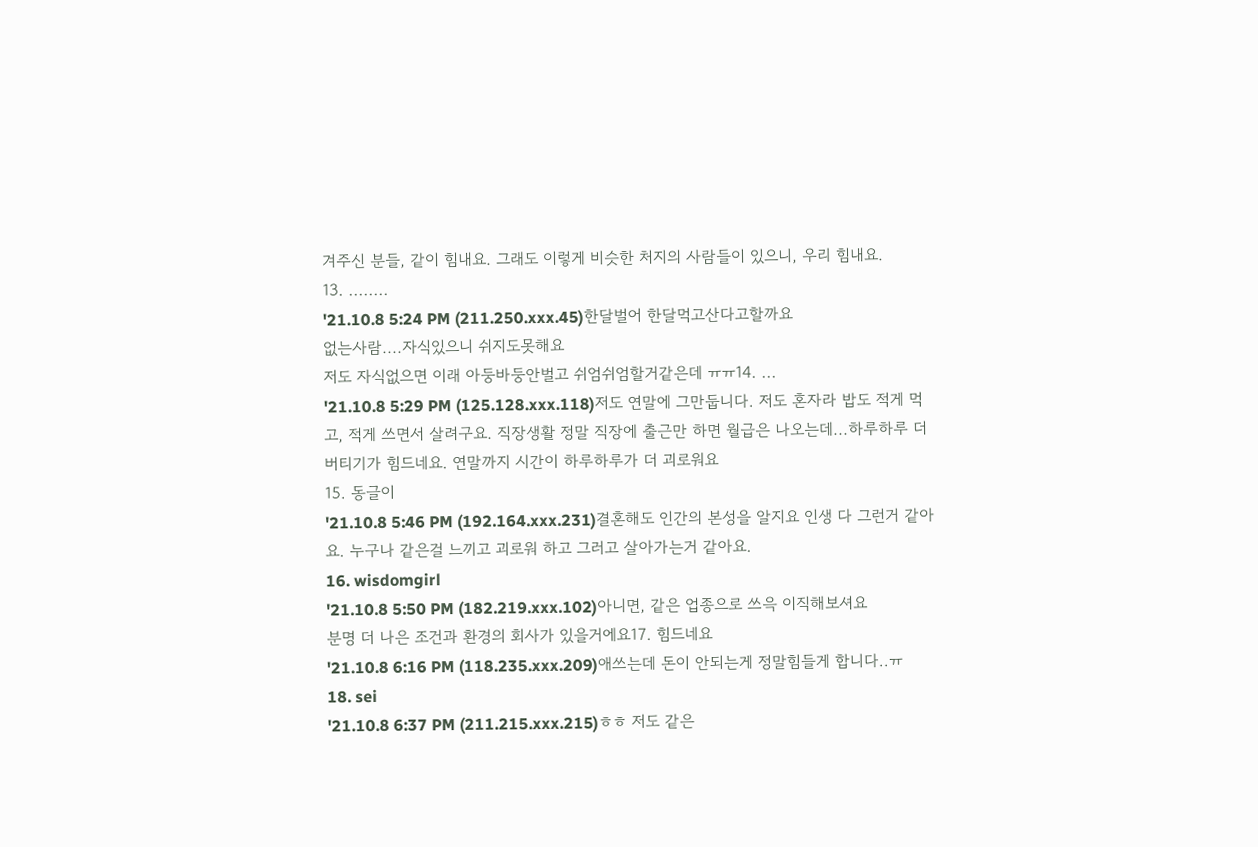겨주신 분들, 같이 힘내요. 그래도 이렇게 비슷한 처지의 사람들이 있으니, 우리 힘내요.
13. ........
'21.10.8 5:24 PM (211.250.xxx.45)한달벌어 한달먹고산다고할까요
없는사람....자식있으니 쉬지도못해요
저도 자식없으면 이래 아둥바둥안벌고 쉬엄쉬엄할거같은데 ㅠㅠ14. ...
'21.10.8 5:29 PM (125.128.xxx.118)저도 연말에 그만둡니다. 저도 혼자라 밥도 적게 먹고, 적게 쓰면서 살려구요. 직장생활 정말 직장에 출근만 하면 월급은 나오는데...하루하루 더 버티기가 힘드네요. 연말까지 시간이 하루하루가 더 괴로워요
15. 동글이
'21.10.8 5:46 PM (192.164.xxx.231)결혼해도 인간의 본성을 알지요 인생 다 그런거 같아요. 누구나 같은걸 느끼고 괴로워 하고 그러고 살아가는거 같아요.
16. wisdomgirl
'21.10.8 5:50 PM (182.219.xxx.102)아니면, 같은 업종으로 쓰윽 이직해보셔요
분명 더 나은 조건과 환경의 회사가 있을거에요17. 힘드네요
'21.10.8 6:16 PM (118.235.xxx.209)애쓰는데 돈이 안되는게 정말힘들게 합니다..ㅠ
18. sei
'21.10.8 6:37 PM (211.215.xxx.215)ㅎㅎ 저도 같은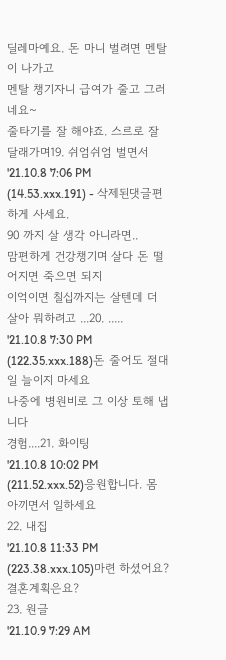딜레마예요. 돈 마니 벌려면 멘탈이 나가고
멘탈 챙기자니 급여가 줄고 그러네요~
줄타기를 잘 해야죠. 스르로 잘 달래가며19. 쉬엄쉬엄 벌면서
'21.10.8 7:06 PM (14.53.xxx.191) - 삭제된댓글편하게 사세요.
90 까지 살 생각 아니라면..
맘편하게 건강챙기며 살다 돈 떨어지면 죽으면 되지
이억이면 칠십까지는 살텐데 더 살아 뭐하려고 ...20. .....
'21.10.8 7:30 PM (122.35.xxx.188)돈 줄어도 절대 일 늘이지 마세요
나중에 병원비로 그 이상 토해 냅니다
경험....21. 화이팅
'21.10.8 10:02 PM (211.52.xxx.52)응원합니다. 몸 아끼면서 일하세요
22. 내집
'21.10.8 11:33 PM (223.38.xxx.105)마련 하셨어요?결혼계획은요?
23. 원글
'21.10.9 7:29 AM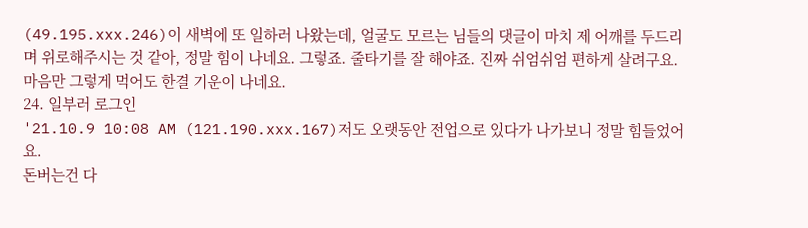(49.195.xxx.246)이 새벽에 또 일하러 나왔는데, 얼굴도 모르는 님들의 댓글이 마치 제 어깨를 두드리며 위로해주시는 것 같아, 정말 힘이 나네요. 그렇죠. 줄타기를 잘 해야죠. 진짜 쉬엄쉬엄 편하게 살려구요. 마음만 그렇게 먹어도 한결 기운이 나네요.
24. 일부러 로그인
'21.10.9 10:08 AM (121.190.xxx.167)저도 오랫동안 전업으로 있다가 나가보니 정말 힘들었어요.
돈버는건 다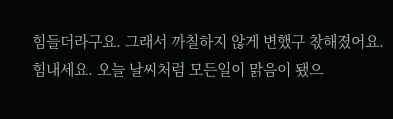힘들더라구요. 그래서 까칠하지 않게 변했구 찫해졌어요.
힘내세요. 오늘 날씨처럼 모든일이 맑음이 됐으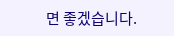면 좋겠습니다.